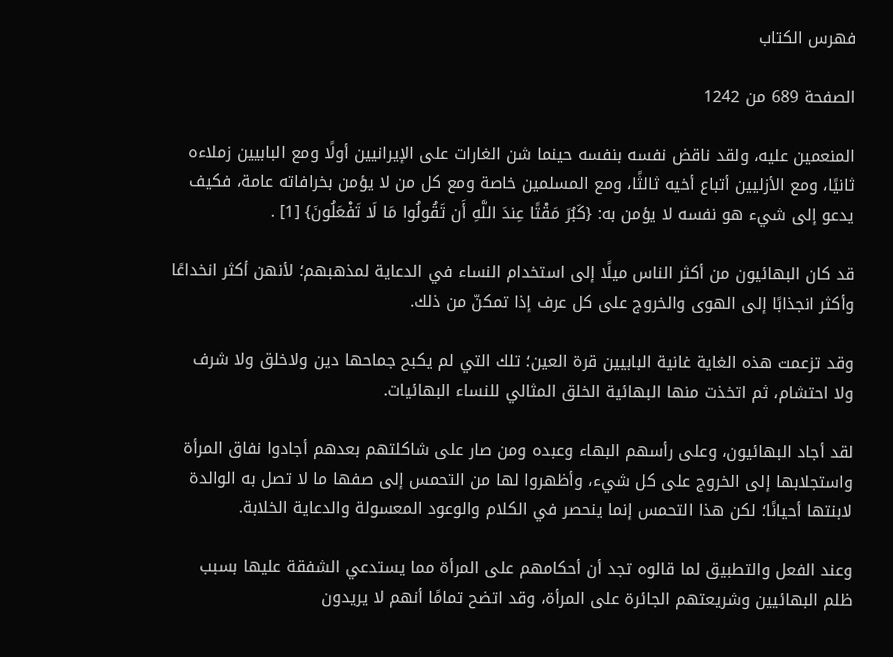فهرس الكتاب

الصفحة 689 من 1242

المنعمين عليه، ولقد ناقض نفسه بنفسه حينما شن الغارات على الإيرانيين أولًا ومع البابيين زملاءه ثانيًا، ومع الأزليين أتباع أخيه ثالثًا، ومع المسلمين خاصة ومع كل من لا يؤمن بخرافاته عامة، فكيف يدعو إلى شيء هو نفسه لا يؤمن به: {كَبُرَ مَقْتًا عِندَ اللَّهِ أَن تَقُولُوا مَا لَا تَفْعَلُونَ} [1] .

قد كان البهائيون من أكثر الناس ميلًا إلى استخدام النساء في الدعاية لمذهبهم؛ لأنهن أكثر انخداعًا وأكثر انجذابًا إلى الهوى والخروج على كل عرف إذا تمكنّ من ذلك.

وقد تزعمت هذه الغاية غانية البابيين قرة العين؛ تلك التي لم يكبح جماحها دين ولاخلق ولا شرف ولا احتشام، ثم اتخذت منها البهائية الخلق المثالي للنساء البهائيات.

لقد أجاد البهائيون، وعلى رأسهم البهاء وعبده ومن صار على شاكلتهم بعدهم أجادوا نفاق المرأة واستجلابها إلى الخروج على كل شيء، وأظهروا لها من التحمس إلى صفها ما لا تصل به الوالدة لابنتها أحيانًا؛ لكن هذا التحمس إنما ينحصر في الكلام والوعود المعسولة والدعاية الخلابة.

وعند الفعل والتطبيق لما قالوه تجد أن أحكامهم على المرأة مما يستدعي الشفقة عليها بسبب ظلم البهائيين وشريعتهم الجائرة على المرأة، وقد اتضح تمامًا أنهم لا يريدون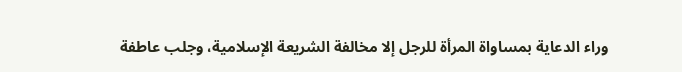وراء الدعاية بمساواة المرأة للرجل إلا مخالفة الشريعة الإسلامية، وجلب عاطفة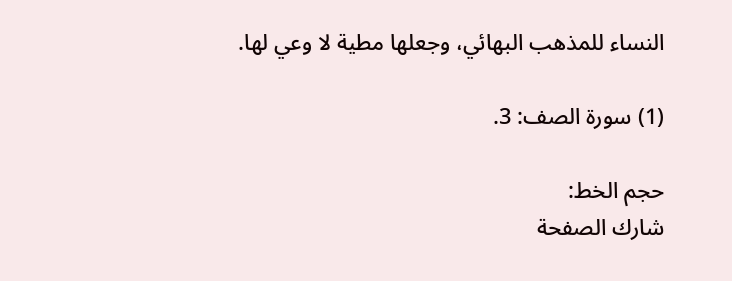النساء للمذهب البهائي، وجعلها مطية لا وعي لها.

(1) سورة الصف: 3.

حجم الخط:
شارك الصفحة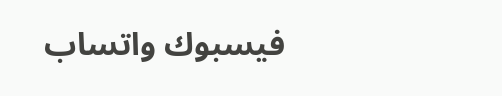فيسبوك واتساب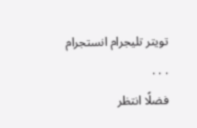تويتر تليجرام انستجرام
. . .
فضلًا انتظر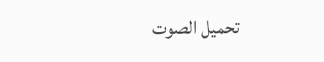تحميل الصوت